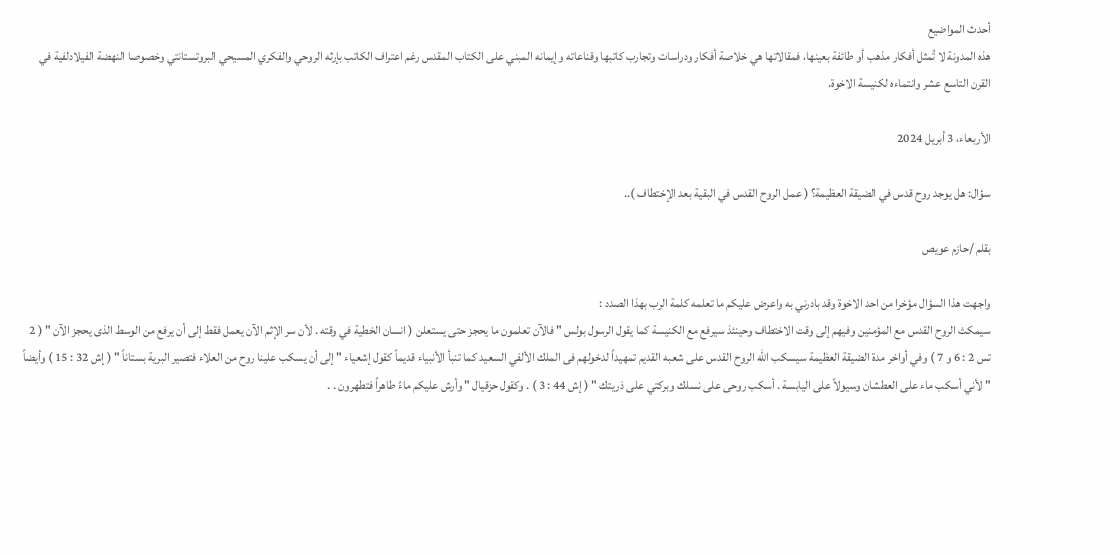أحدث المواضيع
هذه المدونة لا تُمثل أفكار مذهب أو طائفة بعينها، فمقالاتها هي خلاصة أفكار ودراسات وتجارب كاتبها وقناعاته وإيمانه المبني على الكتاب المقدس رغم اعتراف الكاتب بإرثه الروحي والفكري المسيحي البروتستانتي وخصوصا النهضة الفيلادلفية في القرن التاسع عشر وانتماءه لكنيسة الاخوة.

الأربعاء، 3 أبريل 2024

سؤال: هل يوجد روح قدس في الضيقة العظيمة؟ ( عمل الروح القدس في البقية بعد الإختطاف )..

بقلم /حازم عويص

واجهت هذا السؤال مؤخرا من احد الاخوة وقد بادرني به واعرض عليكم ما تعلمه كلمة الرب بهذا الصدد :
سيمكث الروح القدس مع المؤمنين وفيهم إلى وقت الاختطاف وحينئذ سيرفع مع الكنيسة كما يقول الرسول بولس " فالآن تعلمون ما يحجز حتى يستعلن ( انسان الخطية في وقته . لأن سر الإثم الآن يعمل فقط إلى أن يرفع من الوسط الذى يحجز الآن " ( 2 تس 2 : 6 و 7 ) وفي أواخر مدة الضيقة العظيمة سيسكب الله الروح القدس على شعبه القديم تمهيداً لدخولهم فى الملك الألفي السعيد كما تنبأ الأنبياء قديماً كقول إشعياء " إلى أن يسكب علينا روح من العلاء فتصير البرية بستاناً " ( إش 32 : 15 ) وأيضاً " لأني أسكب ماء على العطشان وسيولاً على اليابسة . أسكب روحى على نسلك وبركتي على ذريتك " ( إش 44 : 3 ) . وكقول حزقيال " وأرش عليكم ماءً طاهراً فتطهرون . .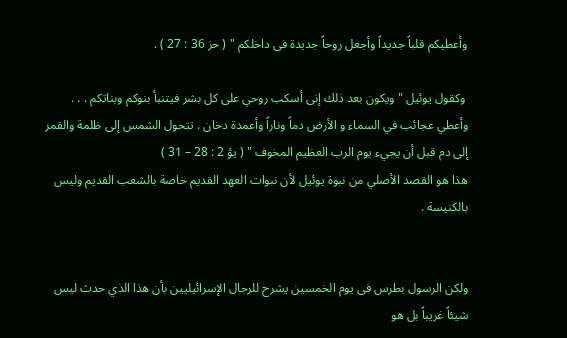وأعطيكم قلباً جديداً وأجعل روحاً جديدة فى داخلكم " ( حز 36 : 27 ) .

 وكقول يوئيل " ويكون بعد ذلك إنى أسكب روحي على كل بشر فيتنبأ بنوكم وبناتكم . . . وأعطي عجائب في السماء و الأرض دماً وناراً وأعمدة دخان . تتحول الشمس إلى ظلمة والقمر إلى دم قبل أن يجيء يوم الرب العظيم المخوف " ( يؤ 2 : 28 – 31 )
هذا هو القصد الأصلي من نبوة يوئيل لأن نبوات العهد القديم خاصة بالشعب القديم وليس بالكنيسة .


ولكن الرسول بطرس فى يوم الخمسين يشرح للرجال الإسرائيليين بأن هذا الذي حدث ليس شيئاً غريباً بل هو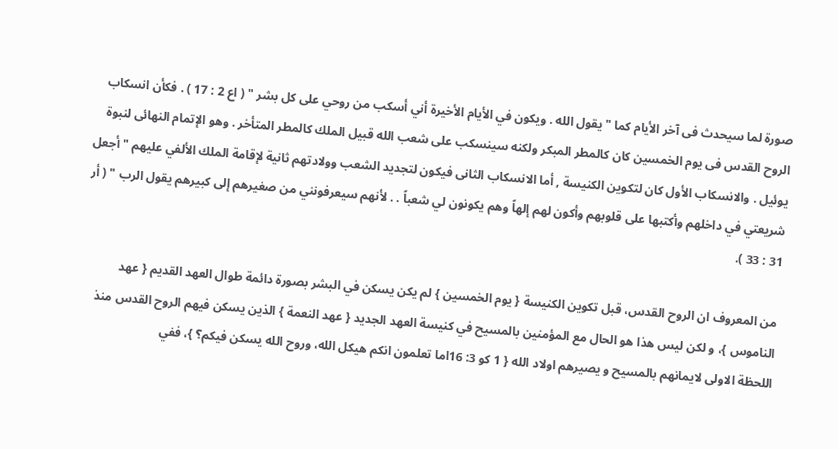صورة لما سيحدث فى آخر الأيام كما " يقول الله . ويكون في الأيام الأخيرة أني أسكب من روحي على كل بشر " ( اع 2 : 17 ) . فكأن انسكاب الروح القدس فى يوم الخمسين كان كالمطر المبكر ولكنه سينسكب على شعب الله قبيل الملك كالمطر المتأخر . وهو الإتمام النهائى لنبوة يوئيل . والانسكاب الأول كان لتكوين الكنيسة , أما الانسكاب الثانى فيكون لتجديد الشعب وولادتهم ثانية لإقامة الملك الألفي عليهم " أجعل شريعتي في داخلهم وأكتبها على قلوبهم وأكون لهم إلهاً وهم يكونون لي شعباً . . لأنهم سيعرفونني من صغيرهم إلى كبيرهم يقول الرب " ( أر 31 : 33 ).

من المعروف ان الروح القدس، قبل تكوين الكنيسة { يوم الخمسين } لم يكن يسكن في البشر بصورة دائمة طوال العهد القديم { عهد الناموس }، و لكن ليس هذا هو الحال مع المؤمنين بالمسيح في كنيسة العهد الجديد { عهد النعمة } الذين يسكن فيهم الروح القدس منذ اللحظة الاولى لايمانهم بالمسيح و يصيرهم اولاد الله { 1 كو 3: 16اما تعلمون انكم هيكل الله، وروح الله يسكن فيكم؟ }، ففي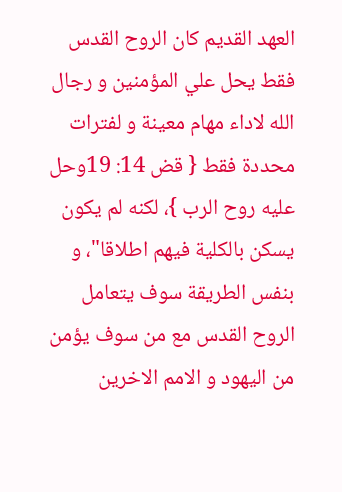العهد القديم كان الروح القدس فقط يحل علي المؤمنين و رجال الله لاداء مهام معينة و لفترات محددة فقط { قض 14: 19وحل عليه روح الرب }، لكنه لم يكون يسكن بالكلية فيهم اطلاقا"، و بنفس الطريقة سوف يتعامل الروح القدس مع من سوف يؤمن من اليهود و الامم الاخرين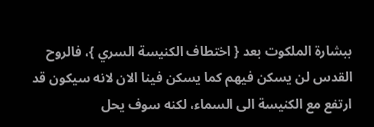ببشارة الملكوت بعد { اختطاف الكنيسة السري }، فالروح القدس لن يسكن فيهم كما يسكن فينا الان لانه سيكون قد ارتفع مع الكنيسة الى السماء، لكنه سوف يحل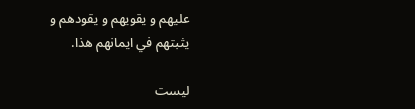عليهم و يقويهم و يقودهم و يثبتهم في ايمانهم هذا.

ليست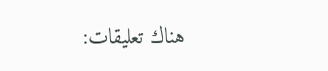هناك تعليقات: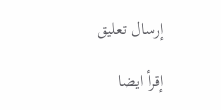إرسال تعليق

إقرأ ايضا